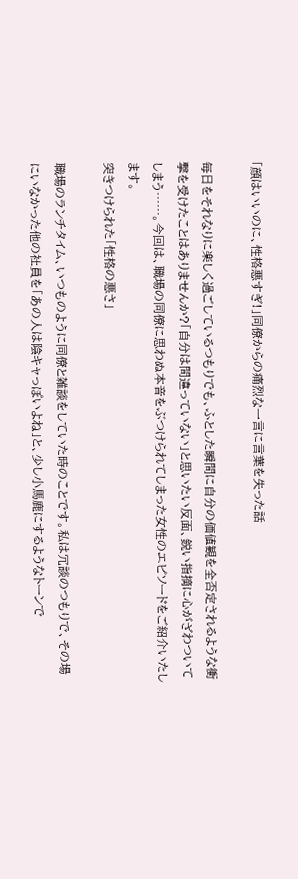「顔はいいのに、性格悪すぎ!」同僚からの痛烈な一言に言葉を失った話

毎日をそれなりに楽しく過ごしているつもりでも、ふとした瞬間に自分の価値観を全否定されるような衝撃を受けたことはありませんか?「自分は間違っていない」と思いたい反面、鋭い指摘に心がざわついてしまう……。今回は、職場の同僚に思わぬ本音をぶつけられてしまった女性のエピソードをご紹介いたします。
突きつけられた「性格の悪さ」

職場のランチタイム、いつものように同僚と雑談をしていた時のことです。私は冗談のつもりで、その場にいなかった他の社員を「あの人は陰キャっぽいよね」と、少し小馬鹿にするようなトーンで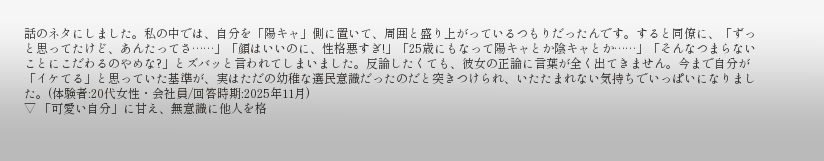話のネタにしました。私の中では、自分を「陽キャ」側に置いて、周囲と盛り上がっているつもりだったんです。すると同僚に、「ずっと思ってたけど、あんたってさ……」「顔はいいのに、性格悪すぎ!」「25歳にもなって陽キャとか陰キャとか……」「そんなつまらないことにこだわるのやめな?」とズバッと言われてしまいました。反論したくても、彼女の正論に言葉が全く出てきません。今まで自分が「イケてる」と思っていた基準が、実はただの幼稚な選民意識だったのだと突きつけられ、いたたまれない気持ちでいっぱいになりました。(体験者:20代女性・会社員/回答時期:2025年11月)
▽ 「可愛い自分」に甘え、無意識に他人を格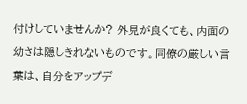付けしていませんか? 外見が良くても、内面の幼さは隠しきれないものです。同僚の厳しい言葉は、自分をアップデ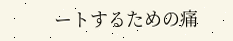ートするための痛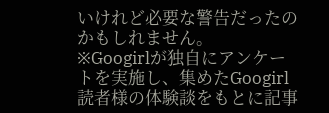いけれど必要な警告だったのかもしれません。
※Googirlが独自にアンケートを実施し、集めたGoogirl読者様の体験談をもとに記事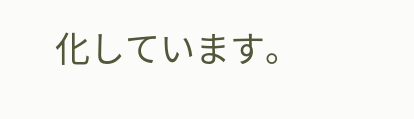化しています。